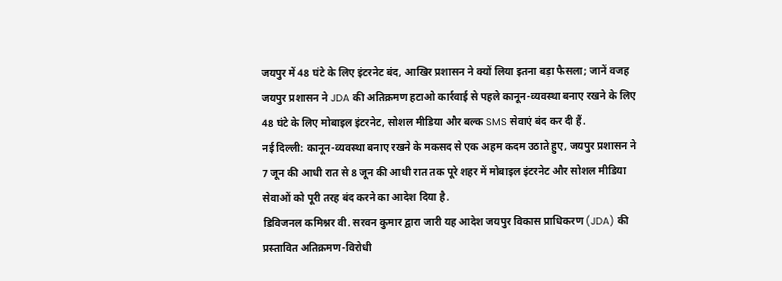जयपुर में 48 घंटे के लिए इंटरनेट बंद, आखिर प्रशासन ने क्यों लिया इतना बड़ा फैसला; जानें वजह
जयपुर प्रशासन ने JDA की अतिक्रमण हटाओ कार्रवाई से पहले कानून-व्यवस्था बनाए रखने के लिए 48 घंटे के लिए मोबाइल इंटरनेट, सोशल मीडिया और बल्क SMS सेवाएं बंद कर दी हैं.
नई दिल्ली: कानून-व्यवस्था बनाए रखने के मकसद से एक अहम कदम उठाते हुए, जयपुर प्रशासन ने 7 जून की आधी रात से 8 जून की आधी रात तक पूरे शहर में मोबाइल इंटरनेट और सोशल मीडिया सेवाओं को पूरी तरह बंद करने का आदेश दिया है.
डिविजनल कमिश्नर वी. सरवन कुमार द्वारा जारी यह आदेश जयपुर विकास प्राधिकरण (JDA) की प्रस्तावित अतिक्रमण-विरोधी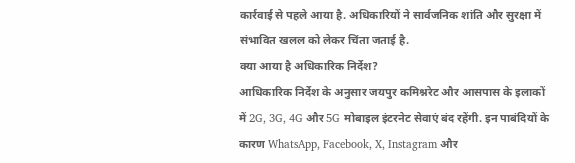कार्रवाई से पहले आया है. अधिकारियों ने सार्वजनिक शांति और सुरक्षा में संभावित खलल को लेकर चिंता जताई है.
क्या आया है अधिकारिक निर्देश?
आधिकारिक निर्देश के अनुसार जयपुर कमिश्नरेट और आसपास के इलाकों में 2G, 3G, 4G और 5G मोबाइल इंटरनेट सेवाएं बंद रहेंगी. इन पाबंदियों के कारण WhatsApp, Facebook, X, Instagram और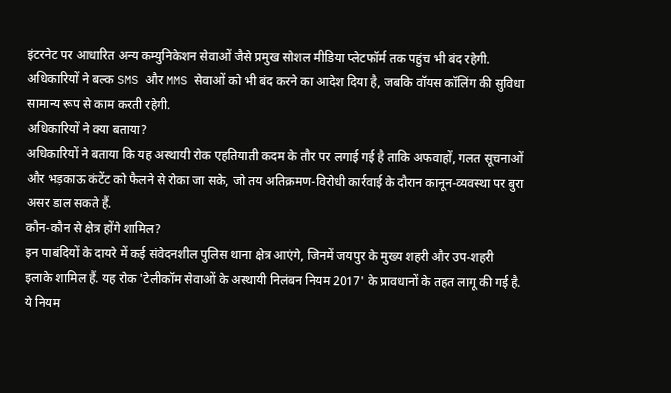इंटरनेट पर आधारित अन्य कम्युनिकेशन सेवाओं जैसे प्रमुख सोशल मीडिया प्लेटफॉर्म तक पहुंच भी बंद रहेगी.
अधिकारियों ने बल्क SMS और MMS सेवाओं को भी बंद करने का आदेश दिया है, जबकि वॉयस कॉलिंग की सुविधा सामान्य रूप से काम करती रहेगी.
अधिकारियों ने क्या बताया?
अधिकारियों ने बताया कि यह अस्थायी रोक एहतियाती कदम के तौर पर लगाई गई है ताकि अफवाहों, गलत सूचनाओं और भड़काऊ कंटेंट को फैलने से रोका जा सके, जो तय अतिक्रमण-विरोधी कार्रवाई के दौरान कानून-व्यवस्था पर बुरा असर डाल सकते हैं.
कौन-कौन से क्षेत्र होंगे शामिल?
इन पाबंदियों के दायरे में कई संवेदनशील पुलिस थाना क्षेत्र आएंगे, जिनमें जयपुर के मुख्य शहरी और उप-शहरी इलाके शामिल हैं. यह रोक 'टेलीकॉम सेवाओं के अस्थायी निलंबन नियम 2017' के प्रावधानों के तहत लागू की गई है. ये नियम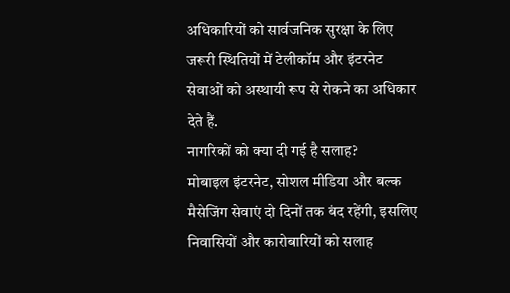अधिकारियों को सार्वजनिक सुरक्षा के लिए जरूरी स्थितियों में टेलीकॉम और इंटरनेट सेवाओं को अस्थायी रूप से रोकने का अधिकार देते हैं.
नागरिकों को क्या दी गई है सलाह?
मोबाइल इंटरनेट, सोशल मीडिया और बल्क मैसेजिंग सेवाएं दो दिनों तक बंद रहेंगी, इसलिए निवासियों और कारोबारियों को सलाह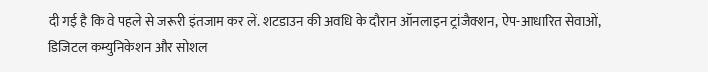दी गई है कि वे पहले से जरूरी इंतजाम कर लें. शटडाउन की अवधि के दौरान ऑनलाइन ट्रांजैक्शन, ऐप-आधारित सेवाओं, डिजिटल कम्युनिकेशन और सोशल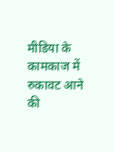मीडिया के कामकाज में रुकावट आने की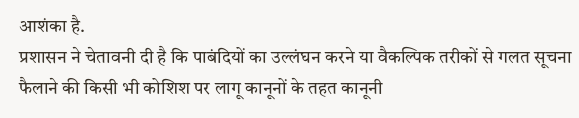आशंका है.
प्रशासन ने चेतावनी दी है कि पाबंदियों का उल्लंघन करने या वैकल्पिक तरीकों से गलत सूचना फैलाने की किसी भी कोशिश पर लागू कानूनों के तहत कानूनी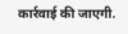कार्रवाई की जाएगी.